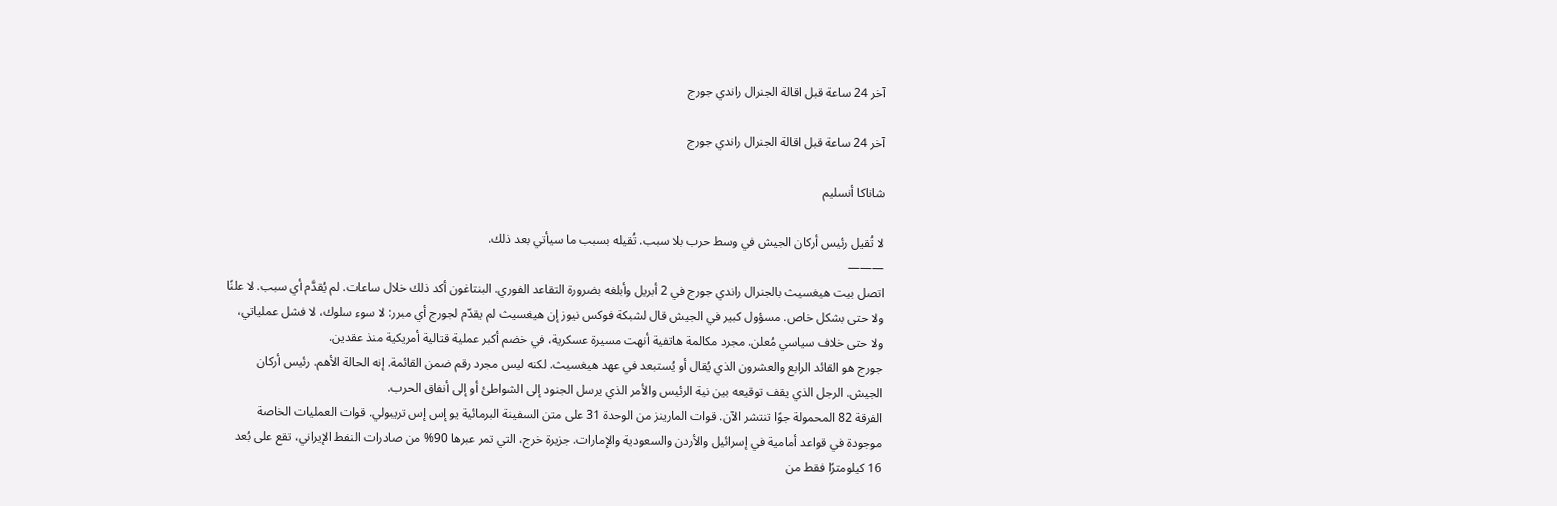آخر 24 ساعة قبل اقالة الجنرال راندي جورج

آخر 24 ساعة قبل اقالة الجنرال راندي جورج

شاناكا أنسليم

لا تُقيل رئيس أركان الجيش في وسط حرب بلا سبب. تُقيله بسبب ما سيأتي بعد ذلك.
———
اتصل بيت هيغسيث بالجنرال راندي جورج في 2 أبريل وأبلغه بضرورة التقاعد الفوري. البنتاغون أكد ذلك خلال ساعات. لم يُقدَّم أي سبب. لا علنًا ولا حتى بشكل خاص. مسؤول كبير في الجيش قال لشبكة فوكس نيوز إن هيغسيث لم يقدّم لجورج أي مبرر: لا سوء سلوك، لا فشل عملياتي، ولا حتى خلاف سياسي مُعلن. مجرد مكالمة هاتفية أنهت مسيرة عسكرية، في خضم أكبر عملية قتالية أمريكية منذ عقدين.
جورج هو القائد الرابع والعشرون الذي يُقال أو يُستبعد في عهد هيغسيث. لكنه ليس مجرد رقم ضمن القائمة. إنه الحالة الأهم. رئيس أركان الجيش. الرجل الذي يقف توقيعه بين نية الرئيس والأمر الذي يرسل الجنود إلى الشواطئ أو إلى أنفاق الحرب.
الفرقة 82 المحمولة جوًا تنتشر الآن. قوات المارينز من الوحدة 31 على متن السفينة البرمائية يو إس إس تريبولي. قوات العمليات الخاصة موجودة في قواعد أمامية في إسرائيل والأردن والسعودية والإمارات. جزيرة خرج، التي تمر عبرها 90% من صادرات النفط الإيراني، تقع على بُعد 16 كيلومترًا فقط من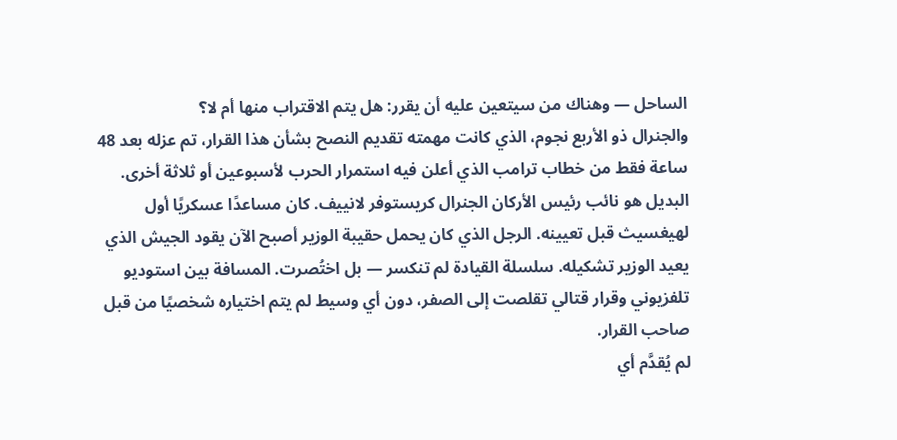الساحل — وهناك من سيتعين عليه أن يقرر: هل يتم الاقتراب منها أم لا؟
والجنرال ذو الأربع نجوم، الذي كانت مهمته تقديم النصح بشأن هذا القرار، تم عزله بعد 48 ساعة فقط من خطاب ترامب الذي أعلن فيه استمرار الحرب لأسبوعين أو ثلاثة أخرى.
البديل هو نائب رئيس الأركان الجنرال كريستوفر لانييف. كان مساعدًا عسكريًا أول لهيغسيث قبل تعيينه. الرجل الذي كان يحمل حقيبة الوزير أصبح الآن يقود الجيش الذي يعيد الوزير تشكيله. سلسلة القيادة لم تنكسر — بل اختُصرت. المسافة بين استوديو تلفزيوني وقرار قتالي تقلصت إلى الصفر، دون أي وسيط لم يتم اختياره شخصيًا من قبل صاحب القرار.
لم يُقدَّم أي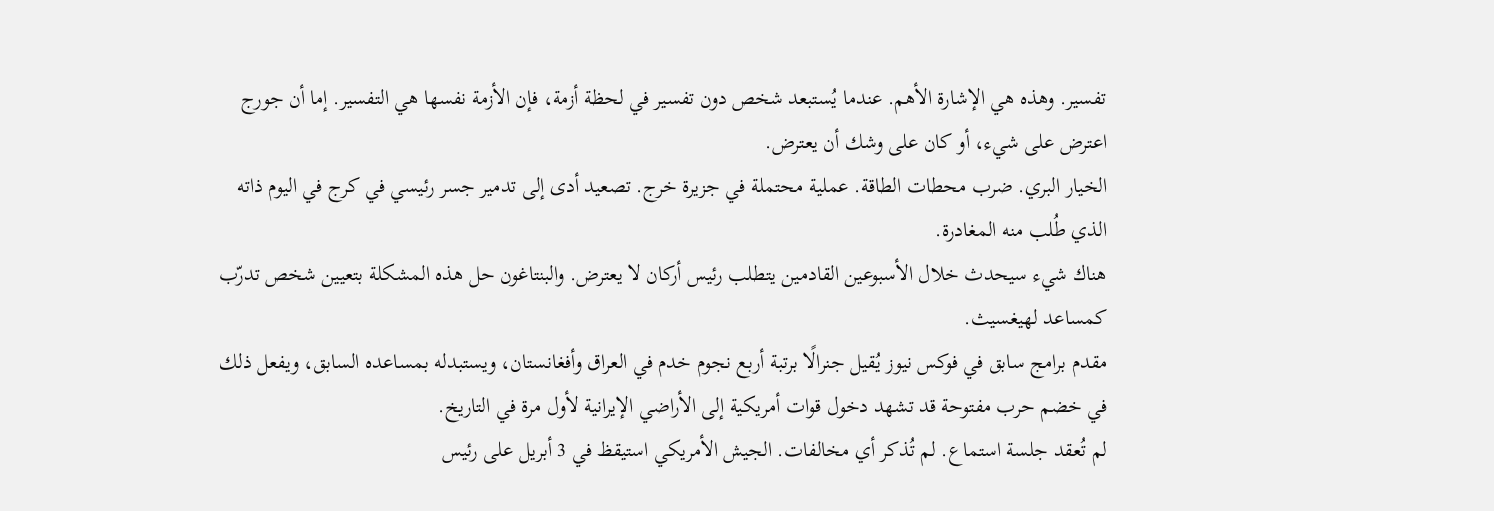تفسير. وهذه هي الإشارة الأهم. عندما يُستبعد شخص دون تفسير في لحظة أزمة، فإن الأزمة نفسها هي التفسير. إما أن جورج اعترض على شيء، أو كان على وشك أن يعترض.
الخيار البري. ضرب محطات الطاقة. عملية محتملة في جزيرة خرج. تصعيد أدى إلى تدمير جسر رئيسي في كرج في اليوم ذاته الذي طُلب منه المغادرة.
هناك شيء سيحدث خلال الأسبوعين القادمين يتطلب رئيس أركان لا يعترض. والبنتاغون حل هذه المشكلة بتعيين شخص تدرّب كمساعد لهيغسيث.
مقدم برامج سابق في فوكس نيوز يُقيل جنرالًا برتبة أربع نجوم خدم في العراق وأفغانستان، ويستبدله بمساعده السابق، ويفعل ذلك في خضم حرب مفتوحة قد تشهد دخول قوات أمريكية إلى الأراضي الإيرانية لأول مرة في التاريخ.
لم تُعقد جلسة استماع. لم تُذكر أي مخالفات. الجيش الأمريكي استيقظ في 3 أبريل على رئيس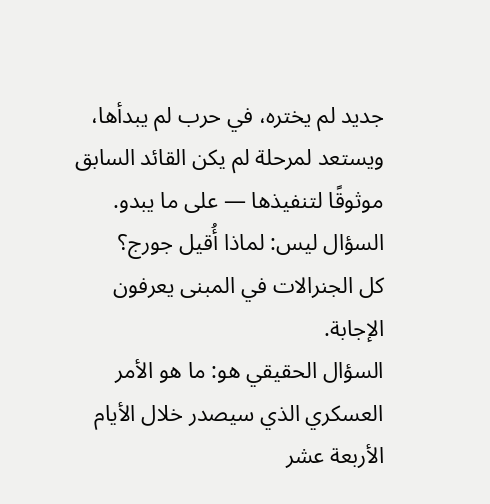جديد لم يختره، في حرب لم يبدأها، ويستعد لمرحلة لم يكن القائد السابق موثوقًا لتنفيذها — على ما يبدو.
السؤال ليس: لماذا أُقيل جورج؟
كل الجنرالات في المبنى يعرفون الإجابة.
السؤال الحقيقي هو: ما هو الأمر العسكري الذي سيصدر خلال الأيام الأربعة عشر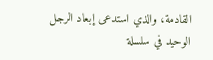القادمة، والذي استدعى إبعاد الرجل الوحيد في سلسلة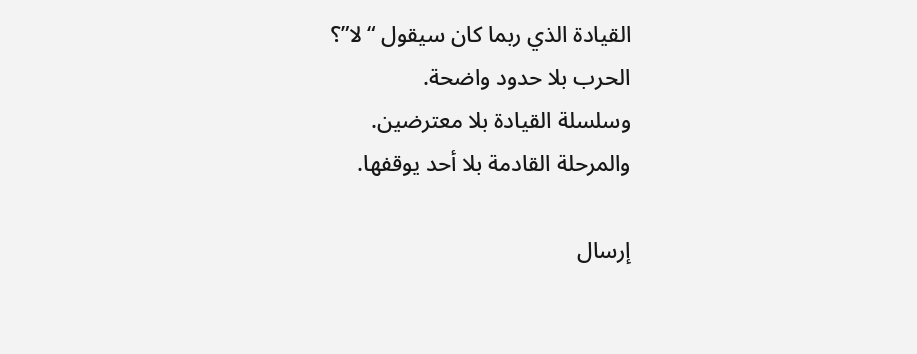القيادة الذي ربما كان سيقول “لا”؟
الحرب بلا حدود واضحة.
وسلسلة القيادة بلا معترضين.
والمرحلة القادمة بلا أحد يوقفها.

إرسال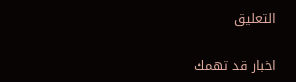التعليق

اخبار قد تهمك